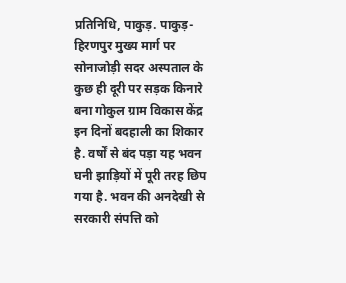प्रतिनिधि, पाकुड़. पाकुड़-हिरणपुर मुख्य मार्ग पर सोनाजोड़ी सदर अस्पताल के कुछ ही दूरी पर सड़क किनारे बना गोकुल ग्राम विकास केंद्र इन दिनों बदहाली का शिकार है. वर्षों से बंद पड़ा यह भवन घनी झाड़ियों में पूरी तरह छिप गया है. भवन की अनदेखी से सरकारी संपत्ति को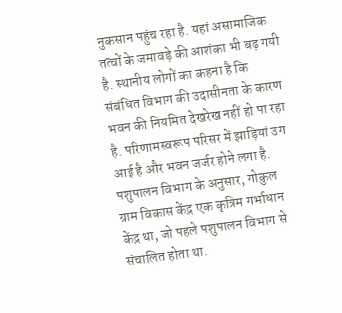नुकसान पहुंच रहा है. यहां असामाजिक तत्वों के जमावड़े की आशंका भी बढ़ गयी है. स्थानीय लोगों का कहना है कि संबंधित विभाग की उदासीनता के कारण भवन की नियमित देखरेख नहीं हो पा रहा है. परिणामस्वरूप परिसर में झाड़ियां उग आई है और भवन जर्जर होने लगा है. पशुपालन विभाग के अनुसार, गोकुल ग्राम विकास केंद्र एक कृत्रिम गर्भाधान केंद्र था, जो पहले पशुपालन विभाग से संचालित होता था.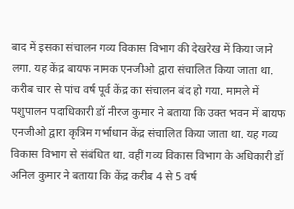बाद में इसका संचालन गव्य विकास विभाग की देखरेख में किया जाने लगा. यह केंद्र बायफ नामक एनजीओ द्वारा संचालित किया जाता था. करीब चार से पांच वर्ष पूर्व केंद्र का संचालन बंद हो गया. मामले में पशुपालन पदाधिकारी डॉ नीरज कुमार ने बताया कि उक्त भवन में बायफ एनजीओ द्वारा कृत्रिम गर्भाधान केंद्र संचालित किया जाता था. यह गव्य विकास विभाग से संबंधित था. वहीं गव्य विकास विभाग के अधिकारी डॉ अनिल कुमार ने बताया कि केंद्र करीब 4 से 5 वर्ष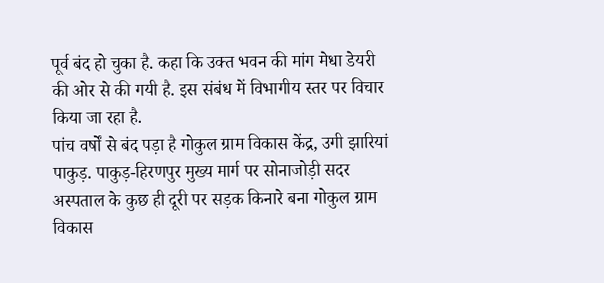पूर्व बंद हो चुका है. कहा कि उक्त भवन की मांग मेधा डेयरी की ओर से की गयी है. इस संबंध में विभागीय स्तर पर विचार किया जा रहा है.
पांच वर्षों से बंद पड़ा है गोकुल ग्राम विकास केंद्र, उगी झारियां
पाकुड़. पाकुड़-हिरणपुर मुख्य मार्ग पर सोनाजोड़ी सदर अस्पताल के कुछ ही दूरी पर सड़क किनारे बना गोकुल ग्राम विकास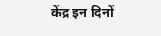केंद्र इन दिनों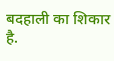बदहाली का शिकार है.